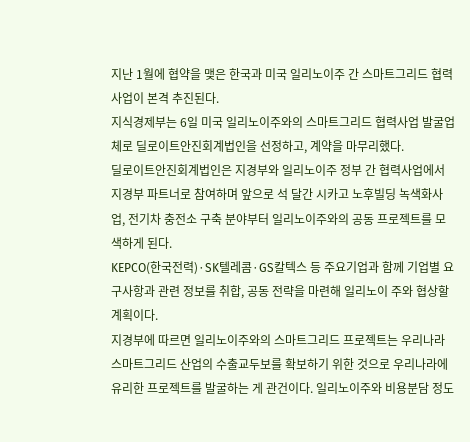지난 1월에 협약을 맺은 한국과 미국 일리노이주 간 스마트그리드 협력사업이 본격 추진된다.
지식경제부는 6일 미국 일리노이주와의 스마트그리드 협력사업 발굴업체로 딜로이트안진회계법인을 선정하고, 계약을 마무리했다.
딜로이트안진회계법인은 지경부와 일리노이주 정부 간 협력사업에서 지경부 파트너로 참여하며 앞으로 석 달간 시카고 노후빌딩 녹색화사업, 전기차 충전소 구축 분야부터 일리노이주와의 공동 프로젝트를 모색하게 된다.
KEPCO(한국전력)·SK텔레콤·GS칼텍스 등 주요기업과 함께 기업별 요구사항과 관련 정보를 취합, 공동 전략을 마련해 일리노이 주와 협상할 계획이다.
지경부에 따르면 일리노이주와의 스마트그리드 프로젝트는 우리나라 스마트그리드 산업의 수출교두보를 확보하기 위한 것으로 우리나라에 유리한 프로젝트를 발굴하는 게 관건이다. 일리노이주와 비용분담 정도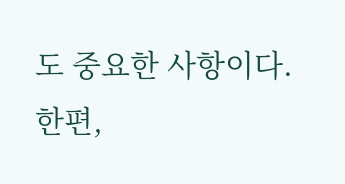도 중요한 사항이다.
한편,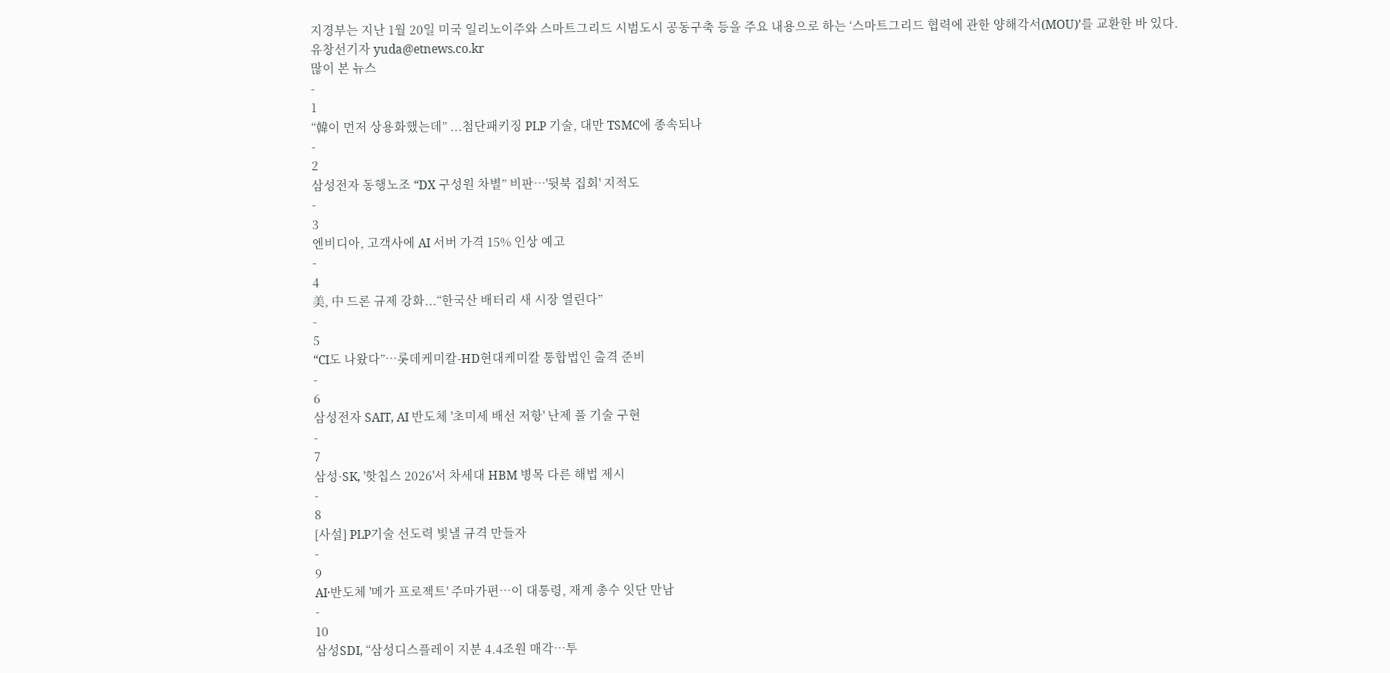지경부는 지난 1월 20일 미국 일리노이주와 스마트그리드 시범도시 공동구축 등을 주요 내용으로 하는 ‘스마트그리드 협력에 관한 양해각서(MOU)’를 교환한 바 있다.
유창선기자 yuda@etnews.co.kr
많이 본 뉴스
-
1
“韓이 먼저 상용화했는데” ...첨단패키징 PLP 기술, 대만 TSMC에 종속되나
-
2
삼성전자 동행노조 “DX 구성원 차별” 비판…'뒷북 집회' 지적도
-
3
엔비디아, 고객사에 AI 서버 가격 15% 인상 예고
-
4
美, 中 드론 규제 강화...“한국산 배터리 새 시장 열린다”
-
5
“CI도 나왔다”…롯데케미칼-HD현대케미칼 통합법인 출격 준비
-
6
삼성전자 SAIT, AI 반도체 '초미세 배선 저항' 난제 풀 기술 구현
-
7
삼성·SK, '핫칩스 2026'서 차세대 HBM 병목 다른 해법 제시
-
8
[사설] PLP기술 선도력 빛낼 규격 만들자
-
9
AI·반도체 '메가 프로젝트' 주마가편…이 대통령, 재계 총수 잇단 만남
-
10
삼성SDI, “삼성디스플레이 지분 4.4조원 매각…투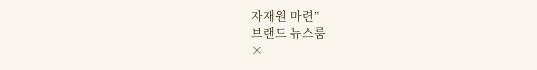자재원 마련”
브랜드 뉴스룸
×